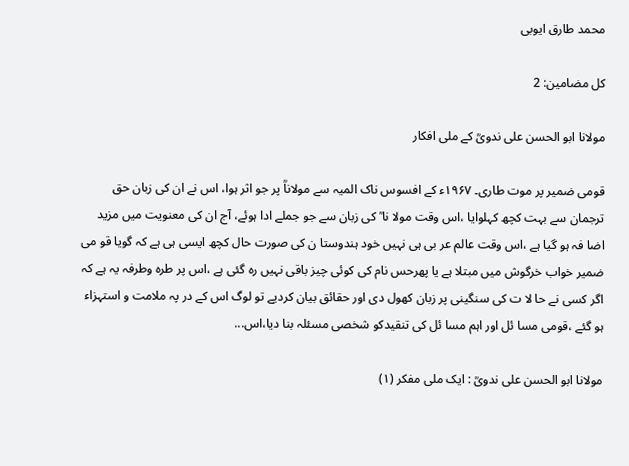محمد طارق ایوبی

کل مضامین: 2

مولانا ابو الحسن علی ندویؒ کے ملی افکار

قومی ضمیر پر موت طاری۔ ۱۹۶۷ء کے افسوس ناک المیہ سے مولاناؒ پر جو اثر ہوا، اس نے ان کی زبان حق ترجمان سے بہت کچھ کہلوایا ،اس وقت مولا نا ؒ کی زبان سے جو جملے ادا ہوئے، آج ان کی معنویت میں مزید اضا فہ ہو گیا ہے ،اس وقت عالم عر بی ہی نہیں خود ہندوستا ن کی صورت حال کچھ ایسی ہی ہے کہ گویا قو می ضمیر خواب خرگوش میں مبتلا ہے یا پھرحس نام کی کوئی چیز باقی نہیں رہ گئی ہے ،اس پر طرہ وطرفہ یہ ہے کہ اگر کسی نے حا لا ت کی سنگینی پر زبان کھول دی اور حقائق بیان کردیے تو لوگ اس کے در پہ ملامت و استہزاء ہو گئے ،قومی مسا ئل اور اہم مسا ئل کی تنقیدکو شخصی مسئلہ بنا دیا،اس...

مولانا ابو الحسن علی ندویؒ : ایک ملی مفکر (۱)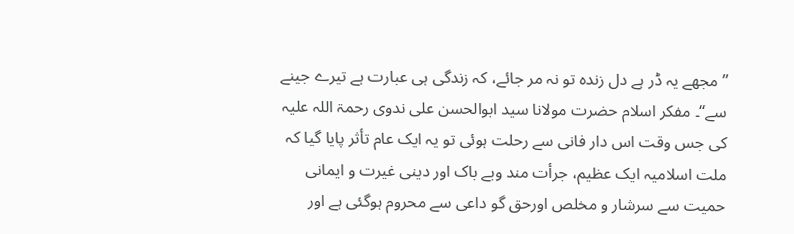’’مجھے یہ ڈر ہے دل زندہ تو نہ مر جائے، کہ زندگی ہی عبارت ہے تیرے جینے سے‘‘۔ مفکر اسلام حضرت مولانا سید ابوالحسن علی ندوی رحمۃ اللہ علیہ کی جس وقت اس دار فانی سے رحلت ہوئی تو یہ ایک عام تأثر پایا گیا کہ ملت اسلامیہ ایک عظیم، جرأت مند وبے باک اور دینی غیرت و ایمانی حمیت سے سرشار و مخلص اورحق گو داعی سے محروم ہوگئی ہے اور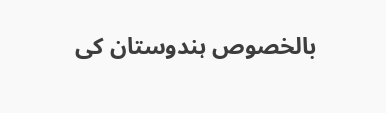بالخصوص ہندوستان کی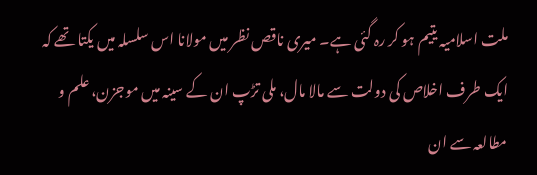ملت اسلامیہ یتیم ہو کر رہ گئی ہے۔ میری ناقص نظر میں مولانا اس سلسلہ میں یکتا تھے کہ ایک طرف اخلاص کی دولت سے مالا مال، ملی تڑپ ان کے سینہ میں موجزن، علم و مطالعہ سے ان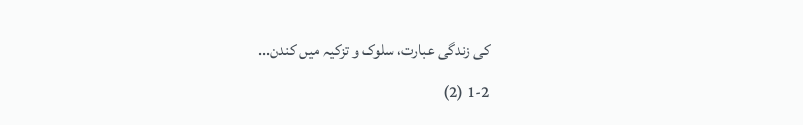کی زندگی عبارت، سلوک و تزکیہ میں کندن...
1-2 (2)